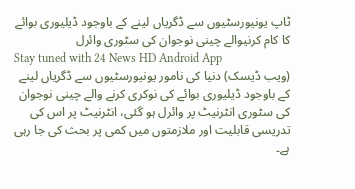ٹاپ یونیورسٹیوں سے ڈگریاں لینے کے باوجود ڈیلیوری بوائے کا کام کرنیوالے چینی نوجوان کی سٹوری وائرل
Stay tuned with 24 News HD Android App
(ویب ڈیسک) دنیا کی نامور یونیورسٹیوں سے ڈگریاں لینے کے باوجود ڈیلیوری بوائے کی نوکری کرنے والے چینی نوجوان کی سٹوری انٹرنیٹ پر وائرل ہو گئی، انٹرنیٹ پر اس کی تدریسی قابلیت اور ملازمتوں میں کمی پر بحث کی جا رہی ہے۔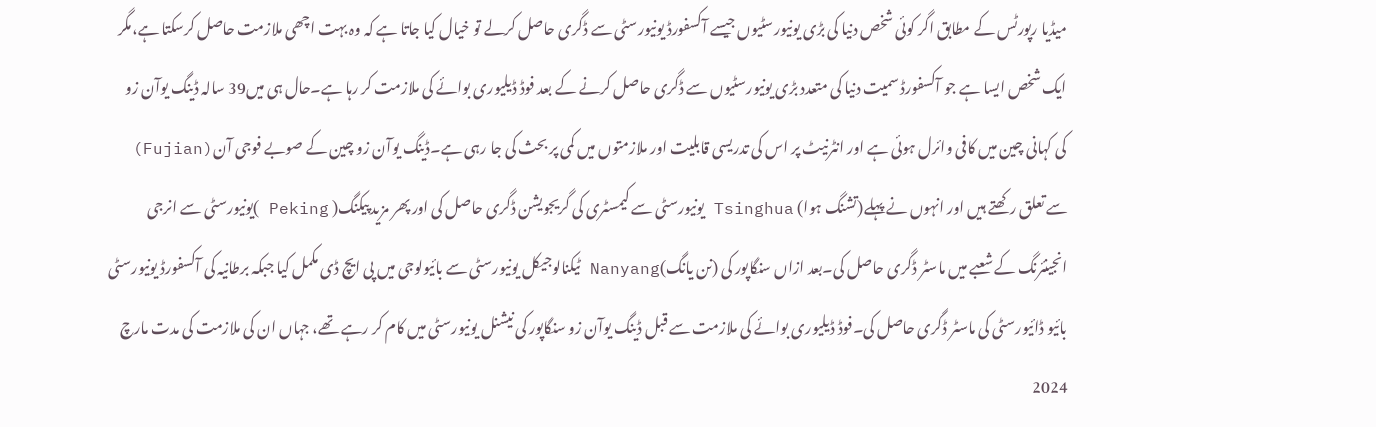میڈیا رپورٹس کے مطابق اگر کوئی شخص دنیا کی بڑی یونیورسٹیوں جیسے آکسفورڈ یونیورسٹی سے ڈگری حاصل کرلے تو خیال کیا جاتا ہے کہ وہ بہت اچھی ملازمت حاصل کرسکتا ہے،مگر ایک شخص ایسا ہے جو آکسفورڈ سمیت دنیا کی متعدد بڑی یونیورسٹیوں سے ڈگری حاصل کرنے کے بعد فوڈ ڈیلیوری بوائے کی ملازمت کر رہا ہے۔حال ہی میں39 سالہ ڈینگ یوآن زو کی کہانی چین میں کافی وائرل ہوئی ہے اور انٹرنیٹ پر اس کی تدریسی قابلیت اور ملازمتوں میں کمی پر بحث کی جا رہی ہے۔ڈینگ یوآن زو چین کے صوبے فوجی آن(Fujian) سے تعلق رکھتے ہیں اور انہوں نے پہلے(تشنگ ہوا) Tsinghua یونیورسٹی سے کیمسٹری کی گریجویشن ڈگری حاصل کی اور پھر مزید پیکنگ( Peking )یونیورسٹی سے انرجی انجینئرنگ کے شعبے میں ماسٹر ڈگری حاصل کی۔بعد ازاں سنگاپور کی (نن یانگ)Nanyang ٹیکنالوجیکل یونیورسٹی سے بائیولوجی میں پی ایچ ڈی مکمل کیا جبکہ برطانیہ کی آکسفورڈ یونیورسٹی بائیو ڈائیورسٹی کی ماسٹر ڈگری حاصل کی۔فوڈ ڈیلیوری بوائے کی ملازمت سے قبل ڈینگ یوآن زو سنگاپور کی نیشنل یونیورسٹی میں کام کر رہے تھے، جہاں ان کی ملازمت کی مدت مارچ 2024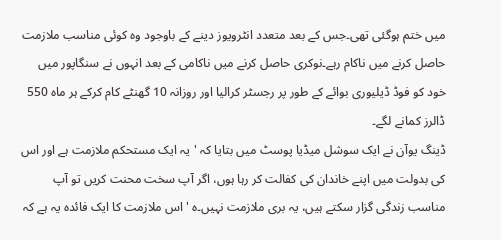میں ختم ہوگئی تھی۔جس کے بعد متعدد انٹرویوز دینے کے باوجود وہ کوئی مناسب ملازمت حاصل کرنے میں ناکام رہے۔نوکری حاصل کرنے میں ناکامی کے بعد انہوں نے سنگاپور میں خود کو فوڈ ڈیلیوری بوائے کے طور پر رجسٹر کرالیا اور روزانہ 10 گھنٹے کام کرکے ہر ماہ 550 ڈالرز کمانے لگے۔
ڈینگ یوآن نے ایک سوشل میڈیا پوسٹ میں بتایا کہ 'یہ ایک مستحکم ملازمت ہے اور اس کی بدولت میں اپنے خاندان کی کفالت کر رہا ہوں، اگر آپ سخت محنت کریں تو آپ مناسب زندگی گزار سکتے ہیں، یہ بری ملازمت نہیں۔ہ 'اس ملازمت کا ایک فائدہ یہ ہے کہ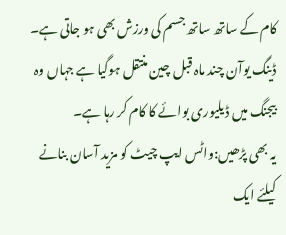کام کے ساتھ ساتھ جسم کی ورزش بھی ہو جاتی ہے۔ ڈینگ یوآن چند ماہ قبل چین منتقل ہوگیا ہے جہاں وہ بیجنگ میں ڈیلیوری بوائے کا کام کر رہا ہے۔
یہ بھی پڑھیں:واٹس ایپ چیٹ کو مزید آسان بنانے کیلئے ایک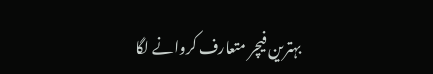بہترین فیچر متعارف کروانے لگا